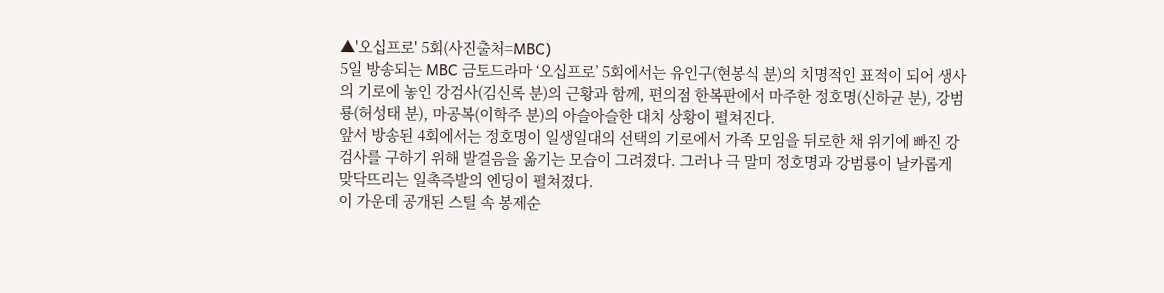▲'오십프로' 5회(사진출처=MBC)
5일 방송되는 MBC 금토드라마 ‘오십프로’ 5회에서는 유인구(현봉식 분)의 치명적인 표적이 되어 생사의 기로에 놓인 강검사(김신록 분)의 근황과 함께, 편의점 한복판에서 마주한 정호명(신하균 분), 강범룡(허성태 분), 마공복(이학주 분)의 아슬아슬한 대치 상황이 펼쳐진다.
앞서 방송된 4회에서는 정호명이 일생일대의 선택의 기로에서 가족 모임을 뒤로한 채 위기에 빠진 강검사를 구하기 위해 발걸음을 옮기는 모습이 그려졌다. 그러나 극 말미 정호명과 강범룡이 날카롭게 맞닥뜨리는 일촉즉발의 엔딩이 펼쳐졌다.
이 가운데 공개된 스틸 속 봉제순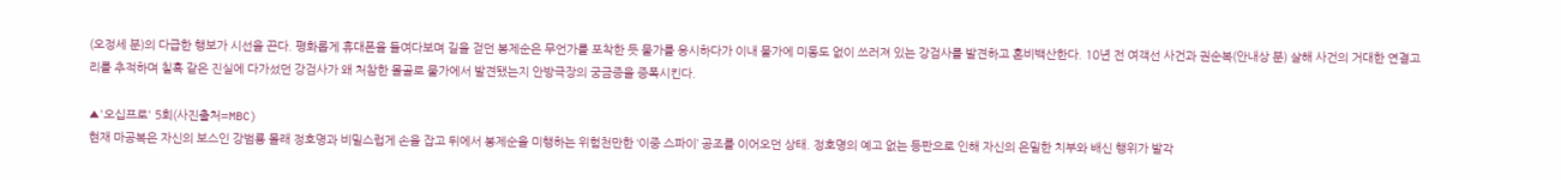(오정세 분)의 다급한 행보가 시선을 끈다. 평화롭게 휴대폰을 들여다보며 길을 걷던 봉제순은 무언가를 포착한 듯 물가를 응시하다가 이내 물가에 미동도 없이 쓰러져 있는 강검사를 발견하고 혼비백산한다. 10년 전 여객선 사건과 권순복(안내상 분) 살해 사건의 거대한 연결고리를 추적하며 칠흑 같은 진실에 다가섰던 강검사가 왜 처참한 몰골로 물가에서 발견됐는지 안방극장의 궁금증을 증폭시킨다.

▲'오십프로' 5회(사진출처=MBC)
현재 마공복은 자신의 보스인 강범룡 몰래 정호명과 비밀스럽게 손을 잡고 뒤에서 봉제순을 미행하는 위험천만한 ‘이중 스파이’ 공조를 이어오던 상태. 정호명의 예고 없는 등판으로 인해 자신의 은밀한 치부와 배신 행위가 발각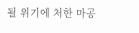될 위기에 처한 마공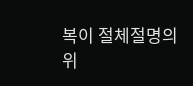복이 절체절명의 위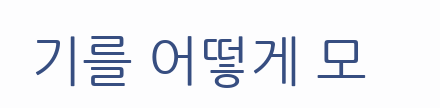기를 어떻게 모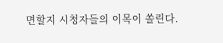면할지 시청자들의 이목이 쏠린다.